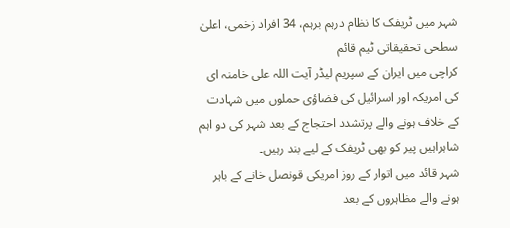شہر میں ٹریفک کا نظام درہم برہم، 34 افراد زخمی، اعلیٰ سطحی تحقیقاتی ٹیم قائم
کراچی میں ایران کے سپریم لیڈر آیت اللہ علی خامنہ ای کی امریکہ اور اسرائیل کی فضاؤی حملوں میں شہادت کے خلاف ہونے والے پرتشدد احتجاج کے بعد شہر کی دو اہم شاہراہیں پیر کو بھی ٹریفک کے لیے بند رہیں۔
شہر قائد میں اتوار کے روز امریکی قونصل خانے کے باہر ہونے والے مظاہروں کے بعد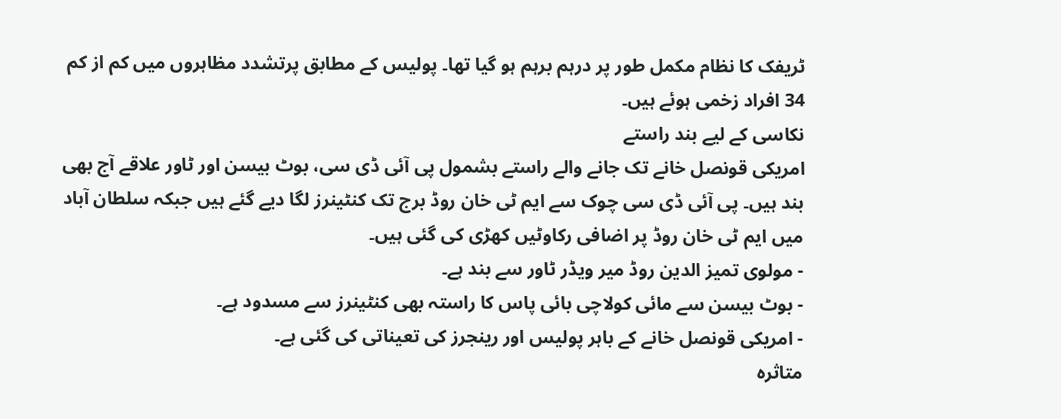ٹریفک کا نظام مکمل طور پر درہم برہم ہو گیا تھا۔ پولیس کے مطابق پرتشدد مظاہروں میں کم از کم 34 افراد زخمی ہوئے ہیں۔
نکاسی کے لیے بند راستے
امریکی قونصل خانے تک جانے والے راستے بشمول پی آئی ڈی سی، بوٹ بیسن اور ٹاور علاقے آج بھی بند ہیں۔ پی آئی ڈی سی چوک سے ایم ٹی خان روڈ برج تک کنٹینرز لگا دیے گئے ہیں جبکہ سلطان آباد میں ایم ٹی خان روڈ پر اضافی رکاوٹیں کھڑی کی گئی ہیں۔
- مولوی تمیز الدین روڈ میر ویڈر ٹاور سے بند ہے۔
- بوٹ بیسن سے مائی کولاچی بائی پاس کا راستہ بھی کنٹینرز سے مسدود ہے۔
- امریکی قونصل خانے کے باہر پولیس اور رینجرز کی تعیناتی کی گئی ہے۔
متاثرہ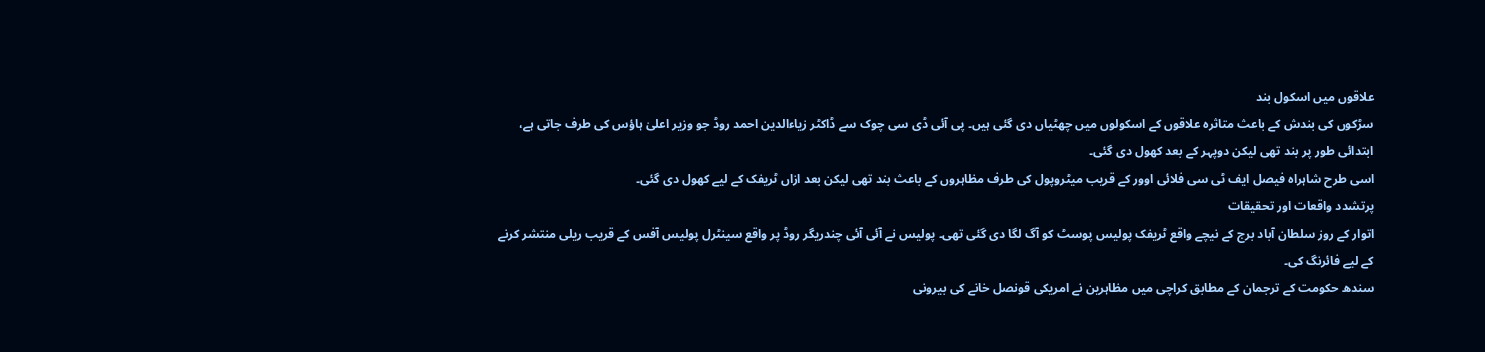علاقوں میں اسکول بند
سڑکوں کی بندش کے باعث متاثرہ علاقوں کے اسکولوں میں چھٹیاں دی گئی ہیں۔ پی آئی ڈی سی چوک سے ڈاکٹر زیاءالدین احمد روڈ جو وزیر اعلیٰ ہاؤس کی طرف جاتی ہے، ابتدائی طور پر بند تھی لیکن دوپہر کے بعد کھول دی گئی۔
اسی طرح شاہراہ فیصل ایف ٹی سی فلائی اوور کے قریب میٹروپول کی طرف مظاہروں کے باعث بند تھی لیکن بعد ازاں ٹریفک کے لیے کھول دی گئی۔
پرتشدد واقعات اور تحقیقات
اتوار کے روز سلطان آباد برج کے نیچے واقع ٹریفک پولیس پوسٹ کو آگ لگا دی گئی تھی۔ پولیس نے آئی آئی چندریگر روڈ پر واقع سینٹرل پولیس آفس کے قریب ریلی منتشر کرنے کے لیے فائرنگ کی۔
سندھ حکومت کے ترجمان کے مطابق کراچی میں مظاہرین نے امریکی قونصل خانے کی بیرونی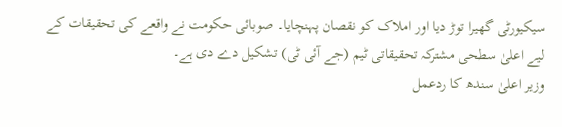سیکیورٹی گھیرا توڑ دیا اور املاک کو نقصان پہنچایا۔ صوبائی حکومت نے واقعے کی تحقیقات کے لیے اعلیٰ سطحی مشترکہ تحقیقاتی ٹیم (جے آئی ٹی) تشکیل دے دی ہے۔
وزیر اعلیٰ سندھ کا ردعمل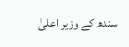سندھ کے وزیر اعلیٰ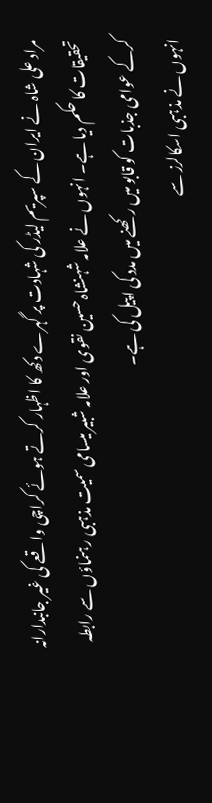مراد علی شاہ نے ایران کے سپریم لیڈر کی شہادت پر گہرے دکھ کا اظہار کرتے ہوئے کراچی واقعے کی غیر جانبدارانہ تحقیقات کا حکم دیا ہے۔ انہوں نے علامہ شہنشاہ حسین نقوی اور علامہ شبیر میسامی سمیت مذہبی رہنماؤں سے رابطہ کرکے عوامی جذبات کو قابو میں رکھنے میں مدد کی اپیل کی ہے۔
انہوں نے مذہبی اسکالرز سے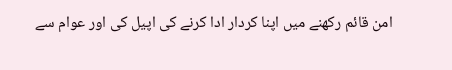امن قائم رکھنے میں اپنا کردار ادا کرنے کی اپیل کی اور عوام سے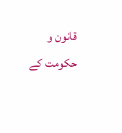قانون و حکومت کے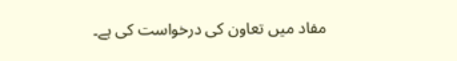مفاد میں تعاون کی درخواست کی ہے۔